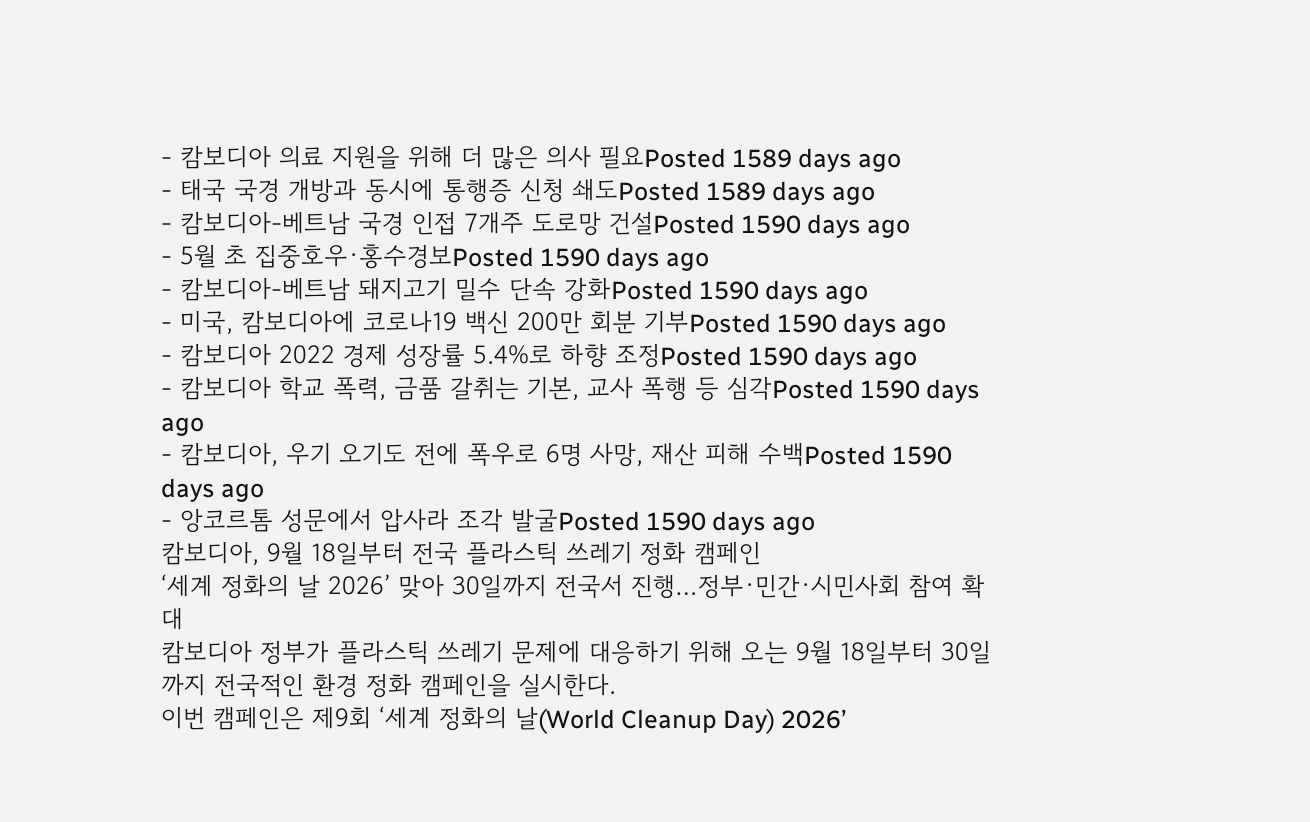- 캄보디아 의료 지원을 위해 더 많은 의사 필요Posted 1589 days ago
- 태국 국경 개방과 동시에 통행증 신청 쇄도Posted 1589 days ago
- 캄보디아-베트남 국경 인접 7개주 도로망 건설Posted 1590 days ago
- 5월 초 집중호우·홍수경보Posted 1590 days ago
- 캄보디아-베트남 돼지고기 밀수 단속 강화Posted 1590 days ago
- 미국, 캄보디아에 코로나19 백신 200만 회분 기부Posted 1590 days ago
- 캄보디아 2022 경제 성장률 5.4%로 하향 조정Posted 1590 days ago
- 캄보디아 학교 폭력, 금품 갈취는 기본, 교사 폭행 등 심각Posted 1590 days ago
- 캄보디아, 우기 오기도 전에 폭우로 6명 사망, 재산 피해 수백Posted 1590 days ago
- 앙코르톰 성문에서 압사라 조각 발굴Posted 1590 days ago
캄보디아, 9월 18일부터 전국 플라스틱 쓰레기 정화 캠페인
‘세계 정화의 날 2026’ 맞아 30일까지 전국서 진행…정부·민간·시민사회 참여 확대
캄보디아 정부가 플라스틱 쓰레기 문제에 대응하기 위해 오는 9월 18일부터 30일까지 전국적인 환경 정화 캠페인을 실시한다.
이번 캠페인은 제9회 ‘세계 정화의 날(World Cleanup Day) 2026’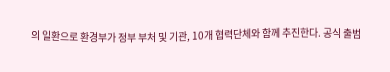의 일환으로 환경부가 정부 부처 및 기관, 10개 협력단체와 함께 추진한다. 공식 출범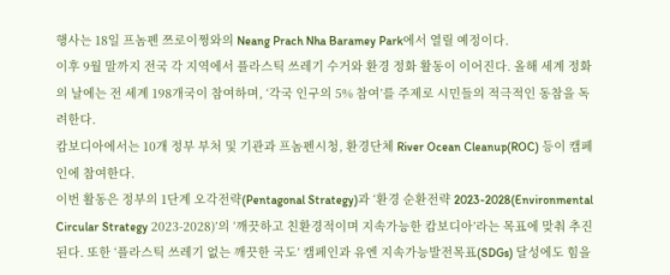행사는 18일 프놈펜 쯔로이쩡와의 Neang Prach Nha Baramey Park에서 열릴 예정이다.
이후 9월 말까지 전국 각 지역에서 플라스틱 쓰레기 수거와 환경 정화 활동이 이어진다. 올해 세계 정화의 날에는 전 세계 198개국이 참여하며, ‘각국 인구의 5% 참여’를 주제로 시민들의 적극적인 동참을 독려한다.
캄보디아에서는 10개 정부 부처 및 기관과 프놈펜시청, 환경단체 River Ocean Cleanup(ROC) 등이 캠페인에 참여한다.
이번 활동은 정부의 1단계 오각전략(Pentagonal Strategy)과 ‘환경 순환전략 2023-2028(Environmental Circular Strategy 2023-2028)’의 ‘깨끗하고 친환경적이며 지속가능한 캄보디아’라는 목표에 맞춰 추진된다. 또한 ‘플라스틱 쓰레기 없는 깨끗한 국도’ 캠페인과 유엔 지속가능발전목표(SDGs) 달성에도 힘을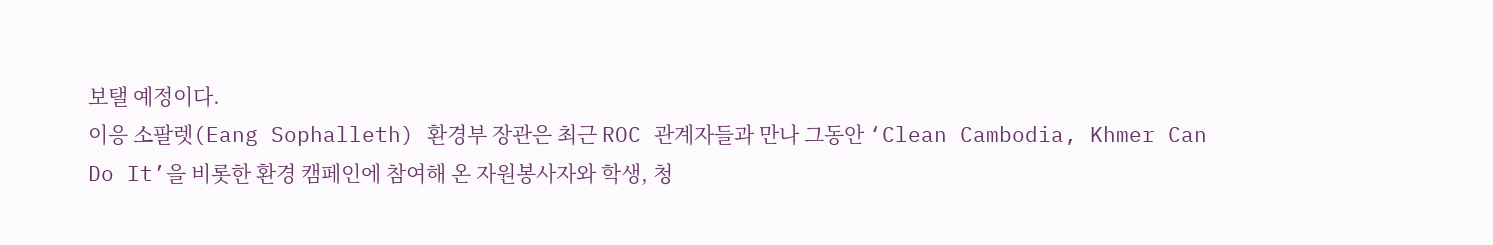보탤 예정이다.
이응 소팔렛(Eang Sophalleth) 환경부 장관은 최근 ROC 관계자들과 만나 그동안 ‘Clean Cambodia, Khmer Can Do It’을 비롯한 환경 캠페인에 참여해 온 자원봉사자와 학생, 청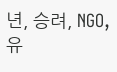년, 승려, NGO, 유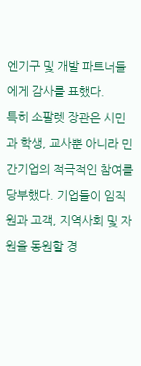엔기구 및 개발 파트너들에게 감사를 표했다.
특히 소팔렛 장관은 시민과 학생, 교사뿐 아니라 민간기업의 적극적인 참여를 당부했다. 기업들이 임직원과 고객, 지역사회 및 자원을 동원할 경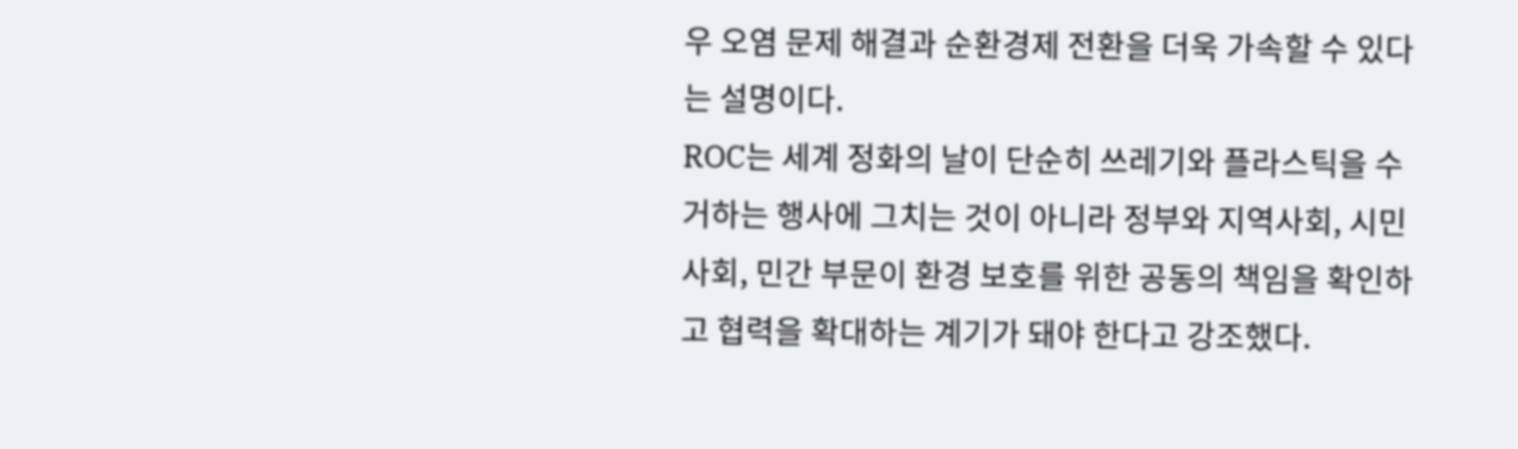우 오염 문제 해결과 순환경제 전환을 더욱 가속할 수 있다는 설명이다.
ROC는 세계 정화의 날이 단순히 쓰레기와 플라스틱을 수거하는 행사에 그치는 것이 아니라 정부와 지역사회, 시민사회, 민간 부문이 환경 보호를 위한 공동의 책임을 확인하고 협력을 확대하는 계기가 돼야 한다고 강조했다.